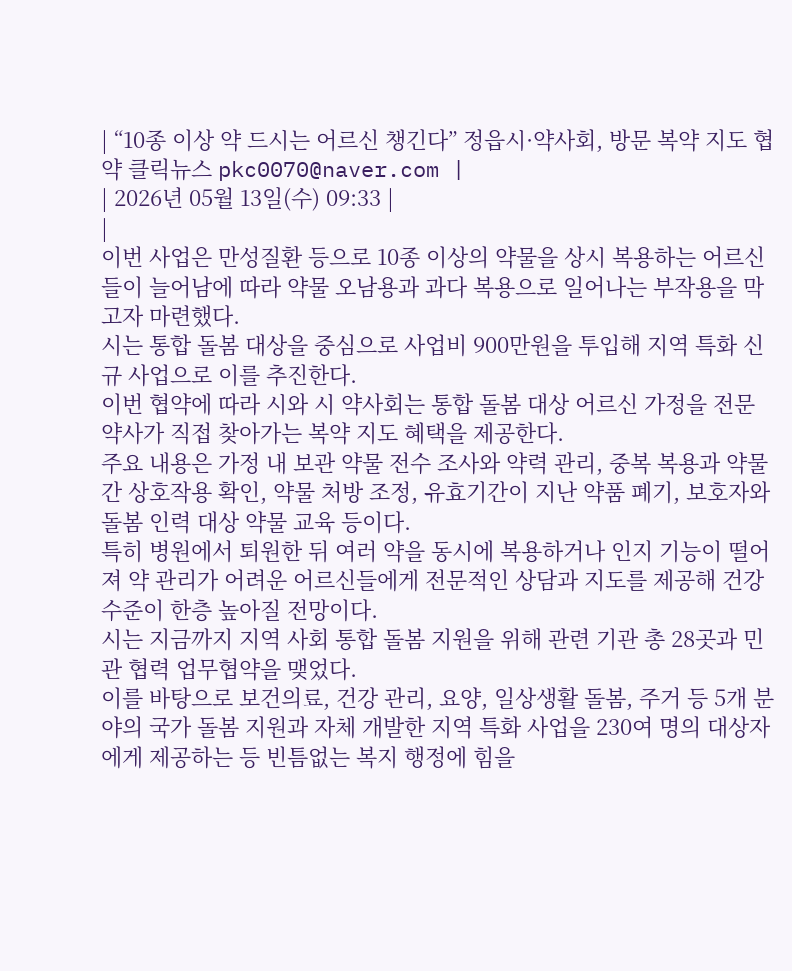| “10종 이상 약 드시는 어르신 챙긴다” 정읍시·약사회, 방문 복약 지도 협약 클릭뉴스 pkc0070@naver.com |
| 2026년 05월 13일(수) 09:33 |
|
이번 사업은 만성질환 등으로 10종 이상의 약물을 상시 복용하는 어르신들이 늘어남에 따라 약물 오남용과 과다 복용으로 일어나는 부작용을 막고자 마련했다.
시는 통합 돌봄 대상을 중심으로 사업비 900만원을 투입해 지역 특화 신규 사업으로 이를 추진한다.
이번 협약에 따라 시와 시 약사회는 통합 돌봄 대상 어르신 가정을 전문 약사가 직접 찾아가는 복약 지도 혜택을 제공한다.
주요 내용은 가정 내 보관 약물 전수 조사와 약력 관리, 중복 복용과 약물 간 상호작용 확인, 약물 처방 조정, 유효기간이 지난 약품 폐기, 보호자와 돌봄 인력 대상 약물 교육 등이다.
특히 병원에서 퇴원한 뒤 여러 약을 동시에 복용하거나 인지 기능이 떨어져 약 관리가 어려운 어르신들에게 전문적인 상담과 지도를 제공해 건강 수준이 한층 높아질 전망이다.
시는 지금까지 지역 사회 통합 돌봄 지원을 위해 관련 기관 총 28곳과 민관 협력 업무협약을 맺었다.
이를 바탕으로 보건의료, 건강 관리, 요양, 일상생활 돌봄, 주거 등 5개 분야의 국가 돌봄 지원과 자체 개발한 지역 특화 사업을 230여 명의 대상자에게 제공하는 등 빈틈없는 복지 행정에 힘을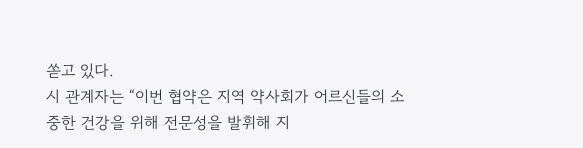쏟고 있다.
시 관계자는 “이번 협약은 지역 약사회가 어르신들의 소중한 건강을 위해 전문성을 발휘해 지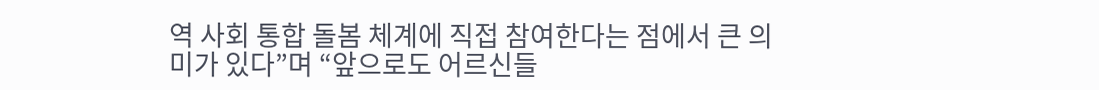역 사회 통합 돌봄 체계에 직접 참여한다는 점에서 큰 의미가 있다”며 “앞으로도 어르신들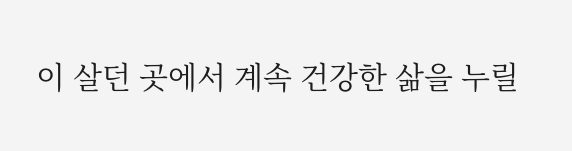이 살던 곳에서 계속 건강한 삶을 누릴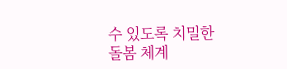수 있도록 치밀한 돌봄 체계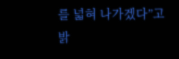를 넓혀 나가겠다”고 밝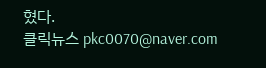혔다.
클릭뉴스 pkc0070@naver.com